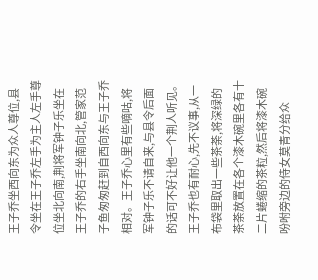王子乔坐西向东为众人尊位,县令坐在王子乔左手为主人左手尊位坐北向南,荆将军钟子乐坐在王子乔的右手坐南向北,管家范子鱼匆匆赶到自西向东与王子乔相对。王子乔心里有些嘀咕,将军钟子乐不请自来,与县令后面的话可不好让他一个荆人听见。王子乔也有耐心,先不议事,从一布袋里取出一些茶荼,将深绿的茶荼放置在各个漆木碗里各有十二片蜷缩的茶粒,然后将漆木碗吩咐旁边的侍女莫青分给众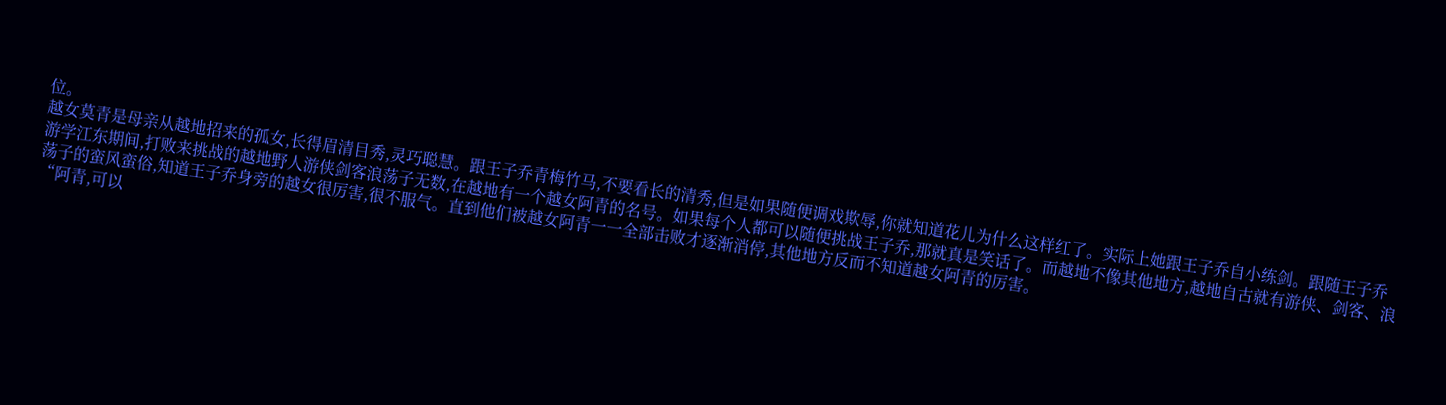位。
越女莫青是母亲从越地招来的孤女,长得眉清目秀,灵巧聪慧。跟王子乔青梅竹马,不要看长的清秀,但是如果随便调戏欺辱,你就知道花儿为什么这样红了。实际上她跟王子乔自小练剑。跟随王子乔游学江东期间,打败来挑战的越地野人游侠剑客浪荡子无数,在越地有一个越女阿青的名号。如果每个人都可以随便挑战王子乔,那就真是笑话了。而越地不像其他地方,越地自古就有游侠、剑客、浪荡子的蛮风蛮俗,知道王子乔身旁的越女很厉害,很不服气。直到他们被越女阿青一一全部击败才逐渐消停,其他地方反而不知道越女阿青的厉害。
“阿青,可以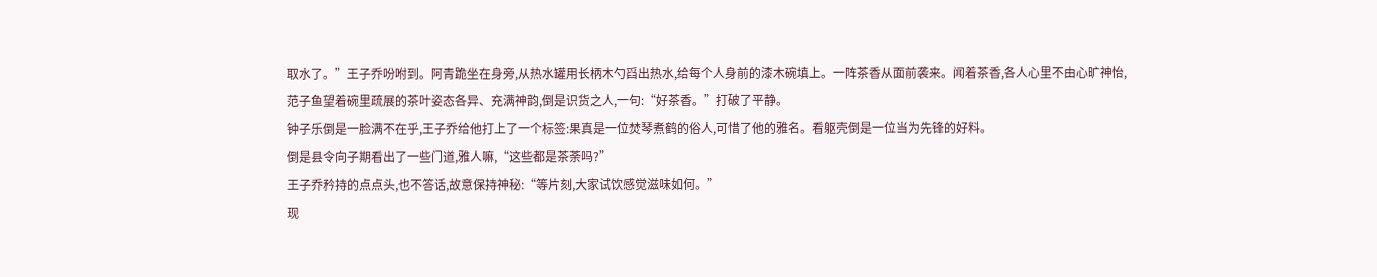取水了。”王子乔吩咐到。阿青跪坐在身旁,从热水罐用长柄木勺舀出热水,给每个人身前的漆木碗填上。一阵茶香从面前袭来。闻着茶香,各人心里不由心旷神怡,范子鱼望着碗里疏展的茶叶姿态各异、充满神韵,倒是识货之人,一句:“好茶香。”打破了平静。
钟子乐倒是一脸满不在乎,王子乔给他打上了一个标签:果真是一位焚琴煮鹤的俗人,可惜了他的雅名。看躯壳倒是一位当为先锋的好料。
倒是县令向子期看出了一些门道,雅人嘛,“这些都是茶荼吗?”
王子乔矜持的点点头,也不答话,故意保持神秘:“等片刻,大家试饮感觉滋味如何。”
现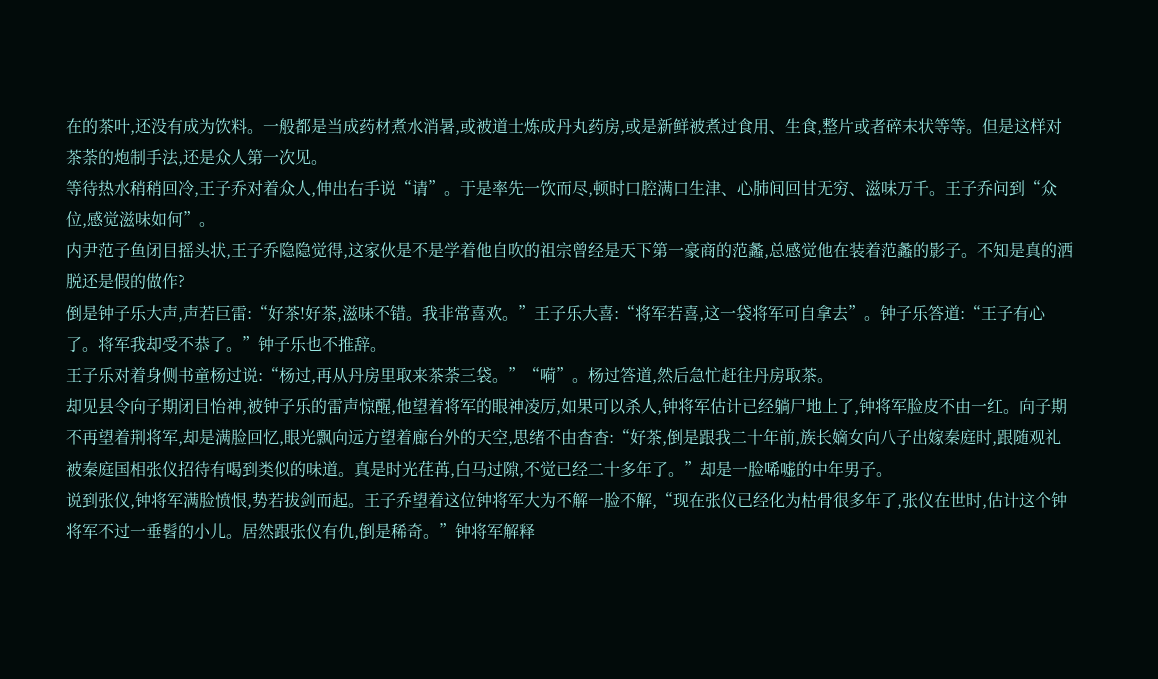在的茶叶,还没有成为饮料。一般都是当成药材煮水消暑,或被道士炼成丹丸药房,或是新鲜被煮过食用、生食,整片或者碎末状等等。但是这样对茶荼的炮制手法,还是众人第一次见。
等待热水稍稍回冷,王子乔对着众人,伸出右手说“请”。于是率先一饮而尽,顿时口腔满口生津、心肺间回甘无穷、滋味万千。王子乔问到“众位,感觉滋味如何”。
内尹范子鱼闭目摇头状,王子乔隐隐觉得,这家伙是不是学着他自吹的祖宗曾经是天下第一豪商的范蠡,总感觉他在装着范蠡的影子。不知是真的洒脱还是假的做作?
倒是钟子乐大声,声若巨雷:“好茶!好茶,滋味不错。我非常喜欢。”王子乐大喜:“将军若喜,这一袋将军可自拿去”。钟子乐答道:“王子有心了。将军我却受不恭了。”钟子乐也不推辞。
王子乐对着身侧书童杨过说:“杨过,再从丹房里取来茶荼三袋。”“嗬”。杨过答道,然后急忙赶往丹房取茶。
却见县令向子期闭目怡神,被钟子乐的雷声惊醒,他望着将军的眼神凌厉,如果可以杀人,钟将军估计已经躺尸地上了,钟将军脸皮不由一红。向子期不再望着荆将军,却是满脸回忆,眼光飘向远方望着廊台外的天空,思绪不由杳杳:“好茶,倒是跟我二十年前,族长嫡女向八子出嫁秦庭时,跟随观礼被秦庭国相张仪招待有喝到类似的味道。真是时光荏苒,白马过隙,不觉已经二十多年了。”却是一脸唏嘘的中年男子。
说到张仪,钟将军满脸愤恨,势若拔剑而起。王子乔望着这位钟将军大为不解一脸不解,“现在张仪已经化为枯骨很多年了,张仪在世时,估计这个钟将军不过一垂髫的小儿。居然跟张仪有仇,倒是稀奇。”钟将军解释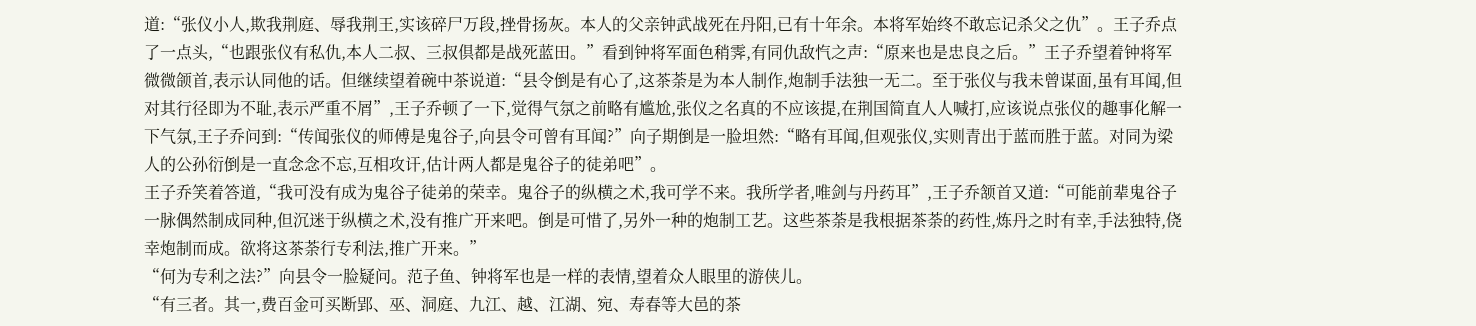道:“张仪小人,欺我荆庭、辱我荆王,实该碎尸万段,挫骨扬灰。本人的父亲钟武战死在丹阳,已有十年余。本将军始终不敢忘记杀父之仇”。王子乔点了一点头,“也跟张仪有私仇,本人二叔、三叔倶都是战死蓝田。”看到钟将军面色稍霁,有同仇敌忾之声:“原来也是忠良之后。”王子乔望着钟将军微微颌首,表示认同他的话。但继续望着碗中茶说道:“县令倒是有心了,这茶荼是为本人制作,炮制手法独一无二。至于张仪与我未曾谋面,虽有耳闻,但对其行径即为不耻,表示严重不屑”,王子乔顿了一下,觉得气氛之前略有尴尬,张仪之名真的不应该提,在荆国简直人人喊打,应该说点张仪的趣事化解一下气氛,王子乔问到:“传闻张仪的师傅是鬼谷子,向县令可曾有耳闻?”向子期倒是一脸坦然:“略有耳闻,但观张仪,实则青出于蓝而胜于蓝。对同为梁人的公孙衍倒是一直念念不忘,互相攻讦,估计两人都是鬼谷子的徒弟吧”。
王子乔笑着答道,“我可没有成为鬼谷子徒弟的荣幸。鬼谷子的纵横之术,我可学不来。我所学者,唯剑与丹药耳”,王子乔颔首又道:“可能前辈鬼谷子一脉偶然制成同种,但沉迷于纵横之术,没有推广开来吧。倒是可惜了,另外一种的炮制工艺。这些茶荼是我根据茶荼的药性,炼丹之时有幸,手法独特,侥幸炮制而成。欲将这茶荼行专利法,推广开来。”
“何为专利之法?”向县令一脸疑问。范子鱼、钟将军也是一样的表情,望着众人眼里的游侠儿。
“有三者。其一,费百金可买断郢、巫、洞庭、九江、越、江湖、宛、寿春等大邑的茶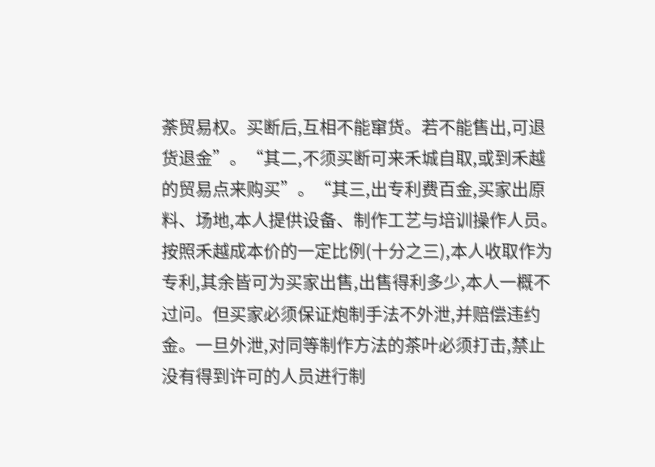荼贸易权。买断后,互相不能窜货。若不能售出,可退货退金”。“其二,不须买断可来禾城自取,或到禾越的贸易点来购买”。“其三,出专利费百金,买家出原料、场地,本人提供设备、制作工艺与培训操作人员。按照禾越成本价的一定比例(十分之三),本人收取作为专利,其余皆可为买家出售,出售得利多少,本人一概不过问。但买家必须保证炮制手法不外泄,并赔偿违约金。一旦外泄,对同等制作方法的茶叶必须打击,禁止没有得到许可的人员进行制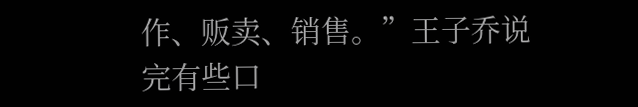作、贩卖、销售。”王子乔说完有些口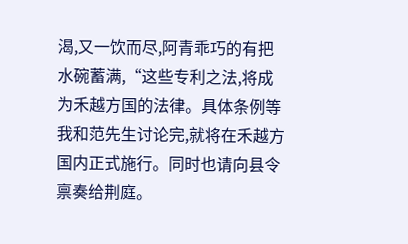渴,又一饮而尽,阿青乖巧的有把水碗蓄满,“这些专利之法,将成为禾越方国的法律。具体条例等我和范先生讨论完,就将在禾越方国内正式施行。同时也请向县令禀奏给荆庭。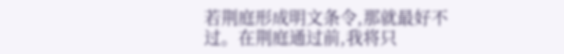若荆庭形成明文条令,那就最好不过。在荆庭通过前,我将只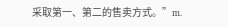采取第一、第二的售卖方式。”m.